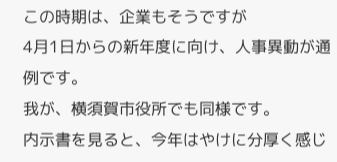この時期は、企業もそうですが
4月1日からの新年度に向け、人事異動が通例です。
我が、横須賀市役所でも同様です。
内示書を見ると、今年はやけに分厚く感じ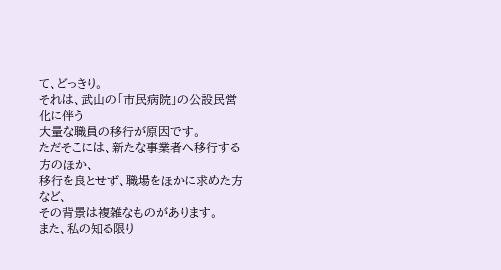て、どっきり。
それは、武山の「市民病院」の公設民営化に伴う
大量な職員の移行が原因です。
ただそこには、新たな事業者へ移行する方のほか、
移行を良とせず、職場をほかに求めた方など、
その背景は複雑なものがあります。
また、私の知る限り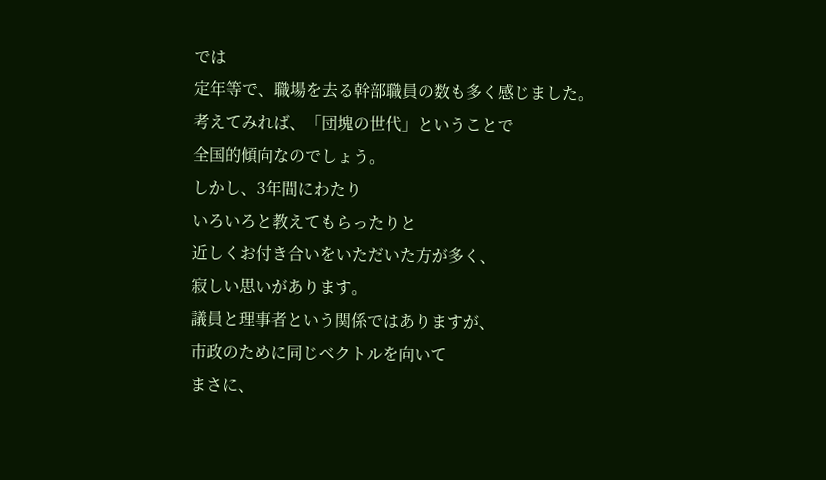では
定年等で、職場を去る幹部職員の数も多く感じました。
考えてみれば、「団塊の世代」ということで
全国的傾向なのでしょう。
しかし、3年間にわたり
いろいろと教えてもらったりと
近しくお付き合いをいただいた方が多く、
寂しい思いがあります。
議員と理事者という関係ではありますが、
市政のために同じベクトルを向いて
まさに、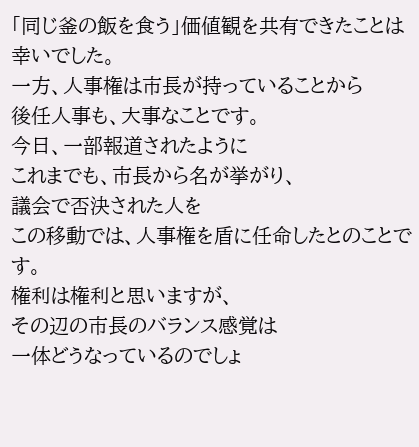「同じ釜の飯を食う」価値観を共有できたことは
幸いでした。
一方、人事権は市長が持っていることから
後任人事も、大事なことです。
今日、一部報道されたように
これまでも、市長から名が挙がり、
議会で否決された人を
この移動では、人事権を盾に任命したとのことです。
権利は権利と思いますが、
その辺の市長のバランス感覚は
一体どうなっているのでしょ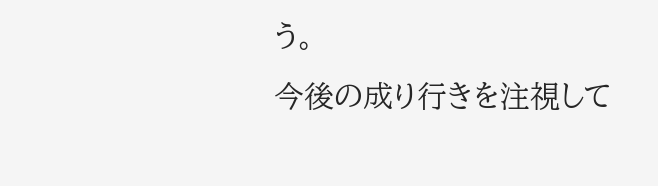う。
今後の成り行きを注視して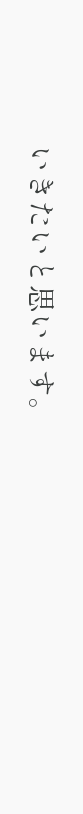いきたいと思います。